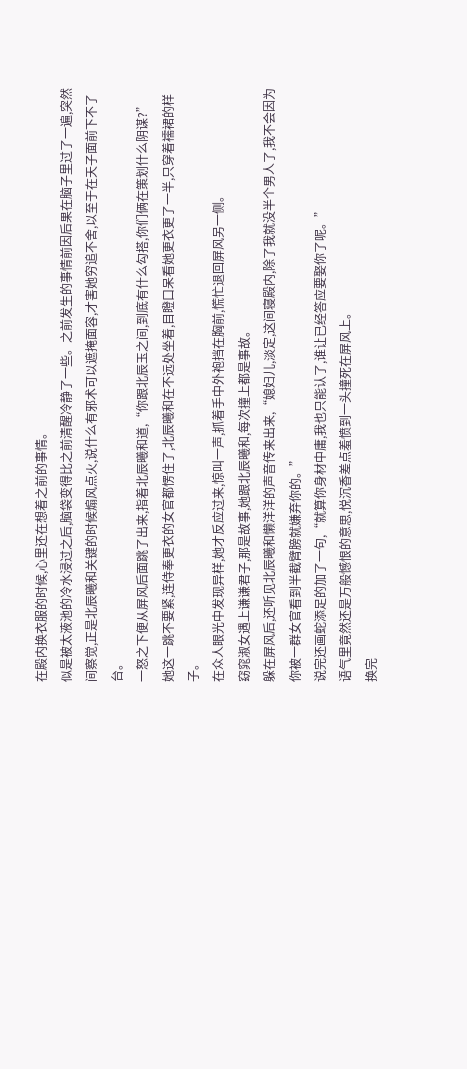在殿内换衣服的时候,心里还在想着之前的事情。
似是被太液池的冷水浸过之后,脑袋变得比之前清醒冷静了一些。之前发生的事情前因后果在脑子里过了一遍,突然间察觉,正是北辰曦和关键的时候煽风点火,说什么有邪术可以遮掩面容,才害她穷追不舍,以至于在天子面前下不了台。
一怒之下便从屏风后面跳了出来,指着北辰曦和道,“你跟北辰玉之间,到底有什么勾搭,你们俩在策划什么阴谋?”
她这一跳不要紧,连侍奉更衣的女官都愣住了,北辰曦和在不远处坐着,目瞪口呆看她更衣更了一半,只穿着襦裙的样子。
在众人眼光中发现异样,她才反应过来,惊叫一声,抓着手中外袍挡在胸前,慌忙退回屏风另一侧。
窈窕淑女遇上谦谦君子,那是故事,她跟北辰曦和,每次撞上都是事故。
躲在屏风后,还听见北辰曦和懒洋洋的声音传来出来,“媳妇儿,淡定,这间寝殿内,除了我就没半个男人了,我不会因为你被一群女官看到半截臂膀就嫌弃你的。”
说完还画蛇添足的加了一句,“就算你身材中庸,我也只能认了,谁让已经答应要娶你了呢。”
语气里竟然还是万般憾恨的意思,悦沉香差点羞愤到一头撞死在屏风上。
换完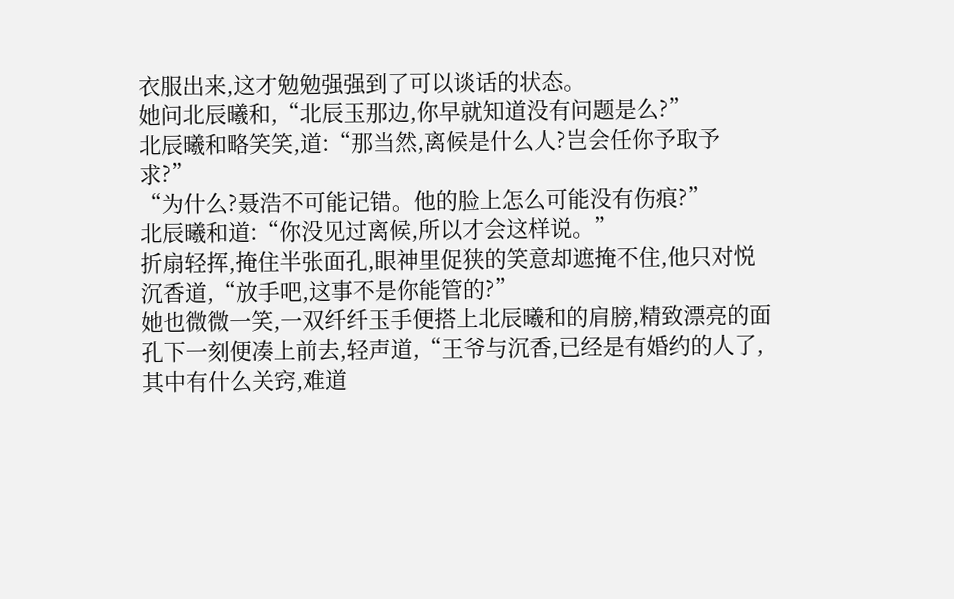衣服出来,这才勉勉强强到了可以谈话的状态。
她问北辰曦和,“北辰玉那边,你早就知道没有问题是么?”
北辰曦和略笑笑,道:“那当然,离候是什么人?岂会任你予取予求?”
“为什么?聂浩不可能记错。他的脸上怎么可能没有伤痕?”
北辰曦和道:“你没见过离候,所以才会这样说。”
折扇轻挥,掩住半张面孔,眼神里促狭的笑意却遮掩不住,他只对悦沉香道,“放手吧,这事不是你能管的?”
她也微微一笑,一双纤纤玉手便搭上北辰曦和的肩膀,精致漂亮的面孔下一刻便凑上前去,轻声道,“王爷与沉香,已经是有婚约的人了,其中有什么关窍,难道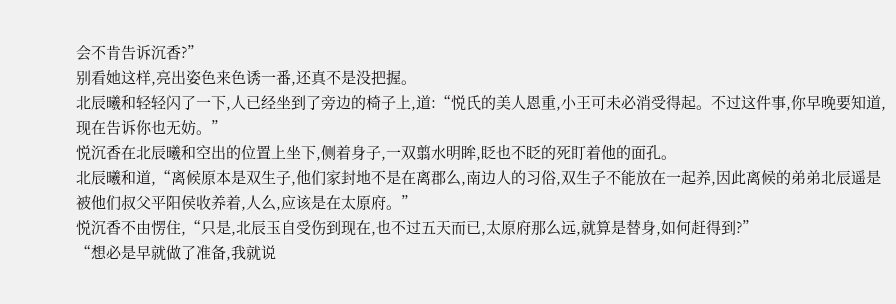会不肯告诉沉香?”
别看她这样,亮出姿色来色诱一番,还真不是没把握。
北辰曦和轻轻闪了一下,人已经坐到了旁边的椅子上,道:“悦氏的美人恩重,小王可未必消受得起。不过这件事,你早晚要知道,现在告诉你也无妨。”
悦沉香在北辰曦和空出的位置上坐下,侧着身子,一双翦水明眸,眨也不眨的死盯着他的面孔。
北辰曦和道,“离候原本是双生子,他们家封地不是在离郡么,南边人的习俗,双生子不能放在一起养,因此离候的弟弟北辰遥是被他们叔父平阳侯收养着,人么,应该是在太原府。”
悦沉香不由愣住,“只是,北辰玉自受伤到现在,也不过五天而已,太原府那么远,就算是替身,如何赶得到?”
“想必是早就做了准备,我就说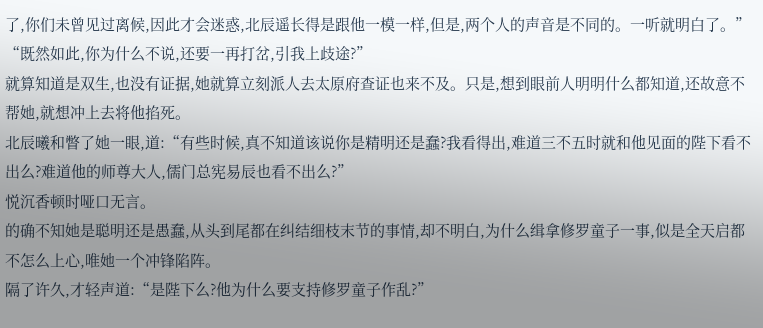了,你们未曾见过离候,因此才会迷惑,北辰遥长得是跟他一模一样,但是,两个人的声音是不同的。一听就明白了。”
“既然如此,你为什么不说,还要一再打岔,引我上歧途?”
就算知道是双生,也没有证据,她就算立刻派人去太原府查证也来不及。只是,想到眼前人明明什么都知道,还故意不帮她,就想冲上去将他掐死。
北辰曦和瞥了她一眼,道:“有些时候,真不知道该说你是精明还是蠢?我看得出,难道三不五时就和他见面的陛下看不出么?难道他的师尊大人,儒门总宪易辰也看不出么?”
悦沉香顿时哑口无言。
的确不知她是聪明还是愚蠢,从头到尾都在纠结细枝末节的事情,却不明白,为什么缉拿修罗童子一事,似是全天启都不怎么上心,唯她一个冲锋陷阵。
隔了许久,才轻声道:“是陛下么?他为什么要支持修罗童子作乱?”